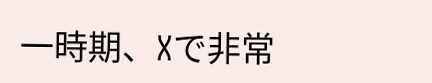一時期、Xで非常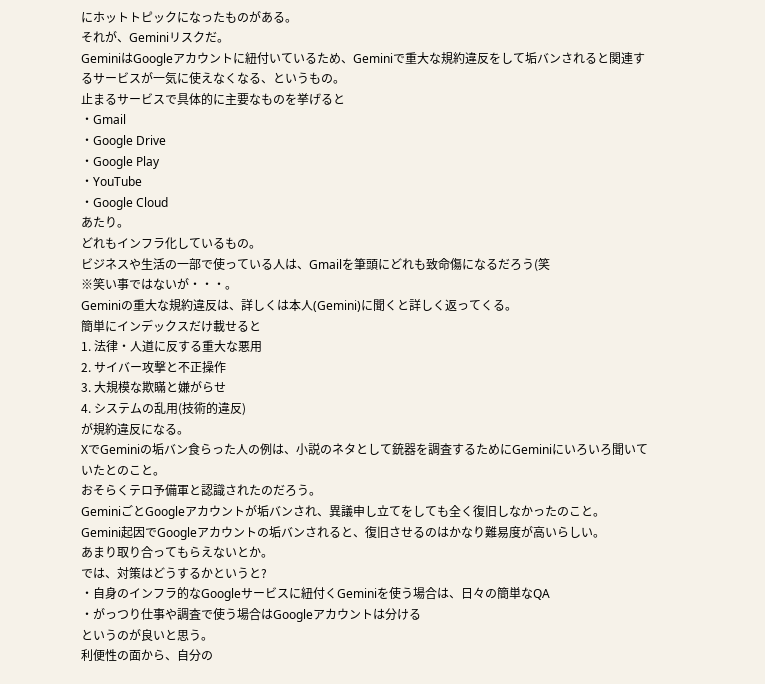にホットトピックになったものがある。
それが、Geminiリスクだ。
GeminiはGoogleアカウントに紐付いているため、Geminiで重大な規約違反をして垢バンされると関連するサービスが一気に使えなくなる、というもの。
止まるサービスで具体的に主要なものを挙げると
・Gmail
・Google Drive
・Google Play
・YouTube
・Google Cloud
あたり。
どれもインフラ化しているもの。
ビジネスや生活の一部で使っている人は、Gmailを筆頭にどれも致命傷になるだろう(笑
※笑い事ではないが・・・。
Geminiの重大な規約違反は、詳しくは本人(Gemini)に聞くと詳しく返ってくる。
簡単にインデックスだけ載せると
1. 法律・人道に反する重大な悪用
2. サイバー攻撃と不正操作
3. 大規模な欺瞞と嫌がらせ
4. システムの乱用(技術的違反)
が規約違反になる。
XでGeminiの垢バン食らった人の例は、小説のネタとして銃器を調査するためにGeminiにいろいろ聞いていたとのこと。
おそらくテロ予備軍と認識されたのだろう。
GeminiごとGoogleアカウントが垢バンされ、異議申し立てをしても全く復旧しなかったのこと。
Gemini起因でGoogleアカウントの垢バンされると、復旧させるのはかなり難易度が高いらしい。
あまり取り合ってもらえないとか。
では、対策はどうするかというと?
・自身のインフラ的なGoogleサービスに紐付くGeminiを使う場合は、日々の簡単なQA
・がっつり仕事や調査で使う場合はGoogleアカウントは分ける
というのが良いと思う。
利便性の面から、自分の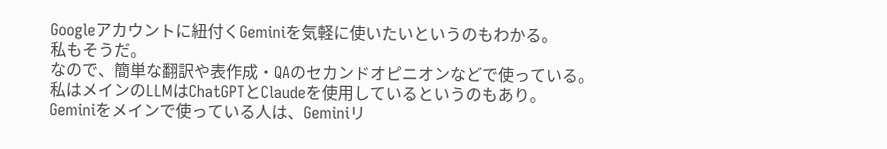Googleアカウントに紐付くGeminiを気軽に使いたいというのもわかる。
私もそうだ。
なので、簡単な翻訳や表作成・QAのセカンドオピニオンなどで使っている。
私はメインのLLMはChatGPTとClaudeを使用しているというのもあり。
Geminiをメインで使っている人は、Geminiリ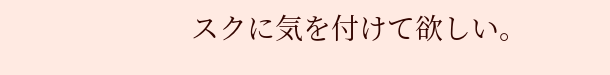スクに気を付けて欲しい。